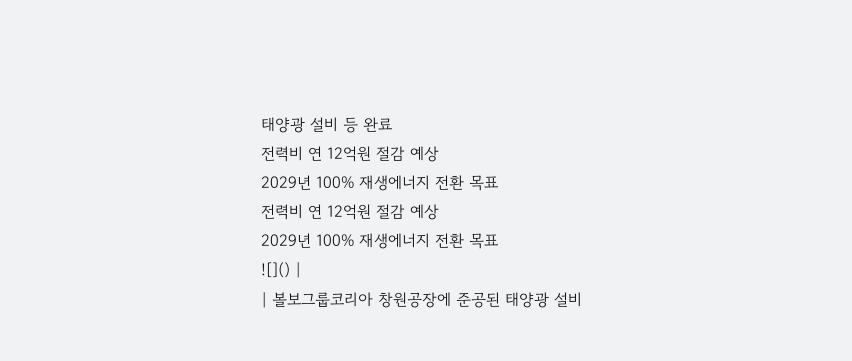태양광 설비 등 완료
전력비 연 12억원 절감 예상
2029년 100% 재생에너지 전환 목표
전력비 연 12억원 절감 예상
2029년 100% 재생에너지 전환 목표
![]() |
| 볼보그룹코리아 창원공장에 준공된 태양광 설비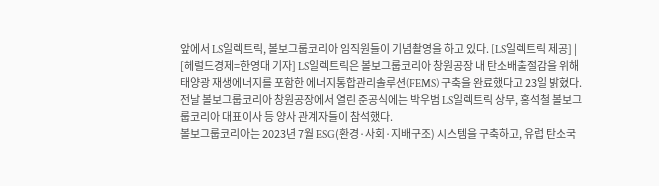앞에서 LS일렉트릭, 볼보그룹코리아 임직원들이 기념촬영을 하고 있다. [LS일렉트릭 제공] |
[헤럴드경제=한영대 기자] LS일렉트릭은 볼보그룹코리아 창원공장 내 탄소배출절감을 위해 태양광 재생에너지를 포함한 에너지통합관리솔루션(FEMS) 구축을 완료했다고 23일 밝혔다.
전날 볼보그룹코리아 창원공장에서 열린 준공식에는 박우범 LS일렉트릭 상무, 홍석철 볼보그룹코리아 대표이사 등 양사 관계자들이 참석했다.
볼보그룹코리아는 2023년 7월 ESG(환경·사회·지배구조) 시스템을 구축하고, 유럽 탄소국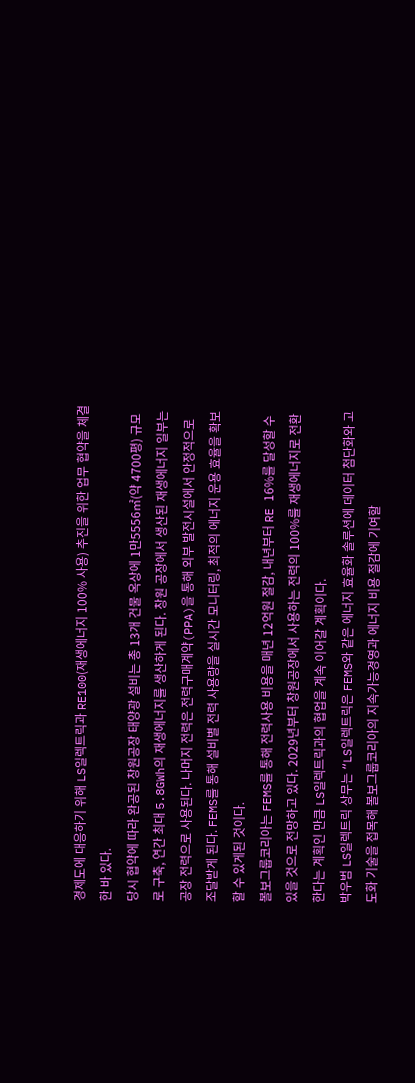경제도에 대응하기 위해 LS일렉트릭과 RE100(재생에너지 100% 사용) 추진을 위한 업무 협약을 체결한 바 있다.
당시 협약에 따라 완공된 창원공장 태양광 설비는 총 13개 건물 옥상에 1만5556㎡(약 4700평) 규모로 구축, 연간 최대 5.8GWh의 재생에너지를 생산하게 된다. 창원 공장에서 생산된 재생에너지 일부는 공장 전력으로 사용된다. 나머지 전력은 전력구매계약(PPA)을 통해 외부 발전시설에서 안정적으로 조달받게 된다. FEMS를 통해 설비별 전력 사용량을 실시간 모니터링, 최적의 에너지 운용 효율을 확보할 수 있게된 것이다.
볼보그룹코리아는 FEMS를 통해 전력사용 비용을 매년 12억원 절감, 내년부터 RE 16%를 달성할 수 있을 것으로 전망하고 있다. 2029년부터 창원공장에서 사용하는 전력의 100%를 재생에너지로 전환한다는 계획인 만큼 LS일렉트릭과의 협업을 계속 이어갈 계획이다.
박우범 LS일렉트릭 상무는 “LS일렉트릭은 FEMS와 같은 에너지 효율화 솔루션에 데이터 첨단화와 고도화 기술을 접목해 볼보그룹코리아의 지속가능경영과 에너지 비용 절감에 기여할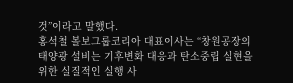것”이라고 말했다.
홍석철 볼보그룹코리아 대표이사는 “창원공장의 태양광 설비는 기후변화 대응과 탄소중립 실현을 위한 실질적인 실행 사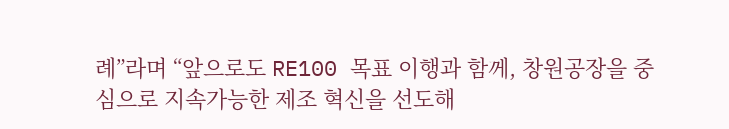례”라며 “앞으로도 RE100 목표 이행과 함께, 창원공장을 중심으로 지속가능한 제조 혁신을 선도해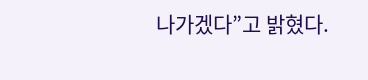나가겠다”고 밝혔다.